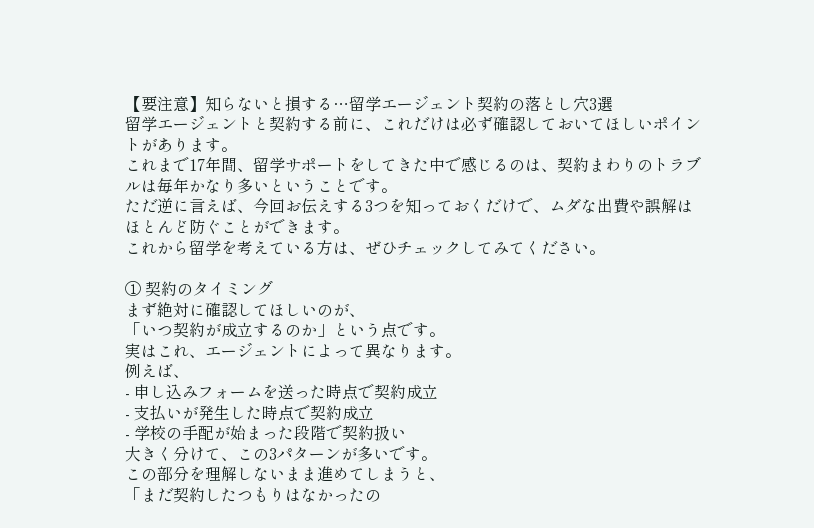【要注意】知らないと損する…留学エージェント契約の落とし穴3選
留学エージェントと契約する前に、これだけは必ず確認しておいてほしいポイントがあります。
これまで17年間、留学サポートをしてきた中で感じるのは、契約まわりのトラブルは毎年かなり多いということです。
ただ逆に言えば、今回お伝えする3つを知っておくだけで、ムダな出費や誤解はほとんど防ぐことができます。
これから留学を考えている方は、ぜひチェックしてみてください。

① 契約のタイミング
まず絶対に確認してほしいのが、
「いつ契約が成立するのか」という点です。
実はこれ、エージェントによって異なります。
例えば、
- 申し込みフォームを送った時点で契約成立
- 支払いが発生した時点で契約成立
- 学校の手配が始まった段階で契約扱い
大きく分けて、この3パターンが多いです。
この部分を理解しないまま進めてしまうと、
「まだ契約したつもりはなかったの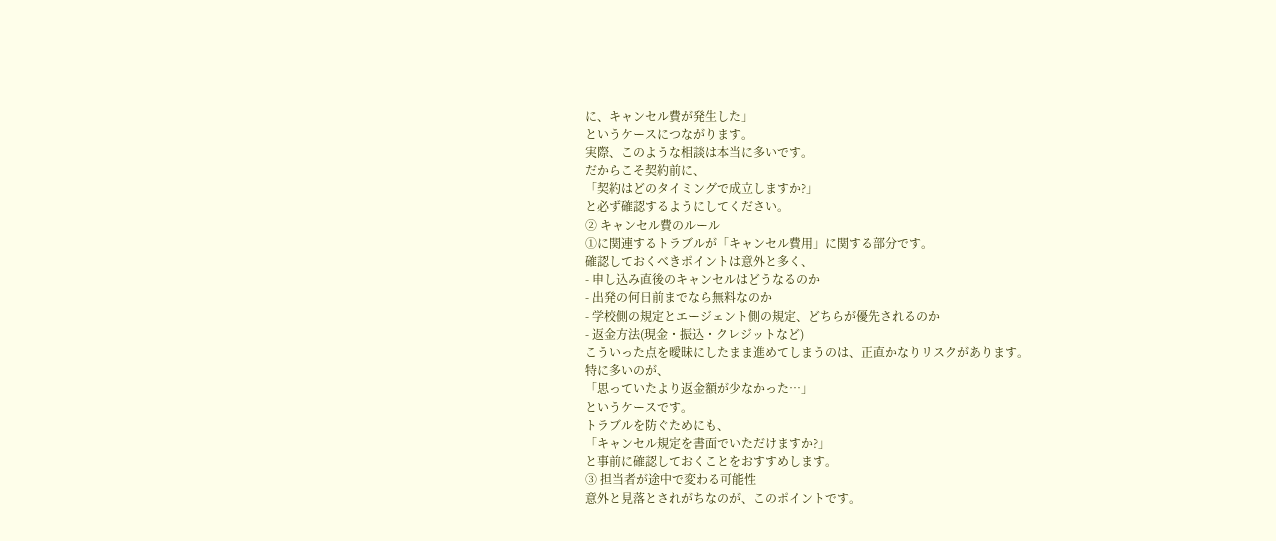に、キャンセル費が発生した」
というケースにつながります。
実際、このような相談は本当に多いです。
だからこそ契約前に、
「契約はどのタイミングで成立しますか?」
と必ず確認するようにしてください。
② キャンセル費のルール
①に関連するトラブルが「キャンセル費用」に関する部分です。
確認しておくべきポイントは意外と多く、
- 申し込み直後のキャンセルはどうなるのか
- 出発の何日前までなら無料なのか
- 学校側の規定とエージェント側の規定、どちらが優先されるのか
- 返金方法(現金・振込・クレジットなど)
こういった点を曖昧にしたまま進めてしまうのは、正直かなりリスクがあります。
特に多いのが、
「思っていたより返金額が少なかった…」
というケースです。
トラブルを防ぐためにも、
「キャンセル規定を書面でいただけますか?」
と事前に確認しておくことをおすすめします。
③ 担当者が途中で変わる可能性
意外と見落とされがちなのが、このポイントです。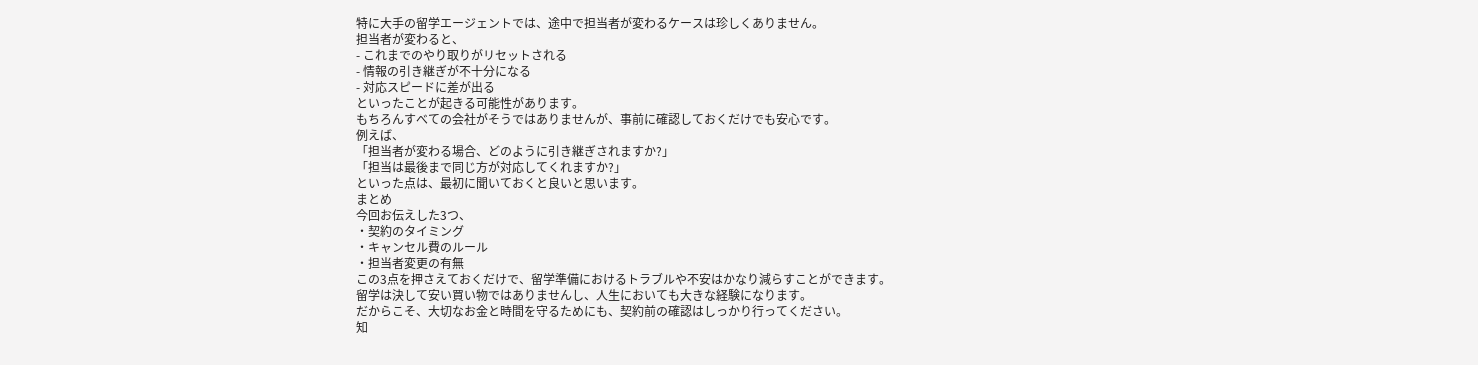特に大手の留学エージェントでは、途中で担当者が変わるケースは珍しくありません。
担当者が変わると、
- これまでのやり取りがリセットされる
- 情報の引き継ぎが不十分になる
- 対応スピードに差が出る
といったことが起きる可能性があります。
もちろんすべての会社がそうではありませんが、事前に確認しておくだけでも安心です。
例えば、
「担当者が変わる場合、どのように引き継ぎされますか?」
「担当は最後まで同じ方が対応してくれますか?」
といった点は、最初に聞いておくと良いと思います。
まとめ
今回お伝えした3つ、
・契約のタイミング
・キャンセル費のルール
・担当者変更の有無
この3点を押さえておくだけで、留学準備におけるトラブルや不安はかなり減らすことができます。
留学は決して安い買い物ではありませんし、人生においても大きな経験になります。
だからこそ、大切なお金と時間を守るためにも、契約前の確認はしっかり行ってください。
知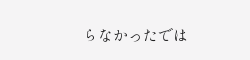らなかったでは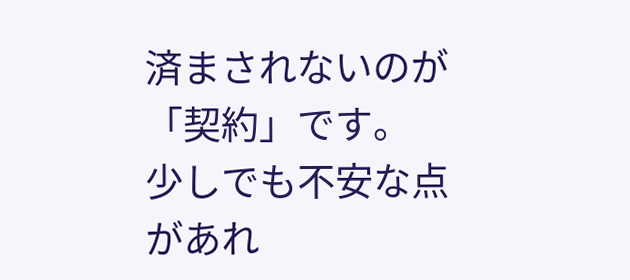済まされないのが「契約」です。
少しでも不安な点があれ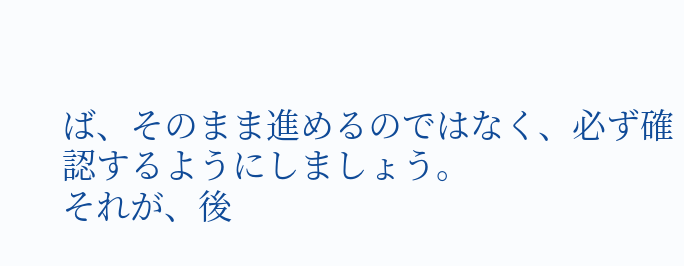ば、そのまま進めるのではなく、必ず確認するようにしましょう。
それが、後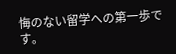悔のない留学への第一歩です。